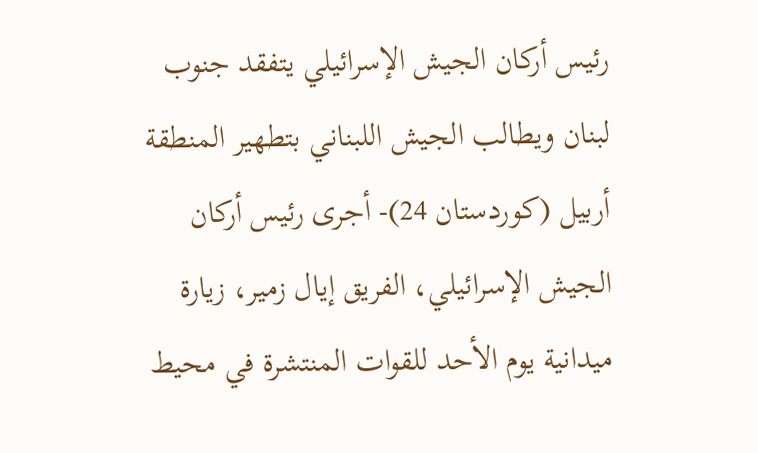رئيس أركان الجيش الإسرائيلي يتفقد جنوب لبنان ويطالب الجيش اللبناني بتطهير المنطقة
أربيل (كوردستان 24)- أجرى رئيس أركان الجيش الإسرائيلي، الفريق إيال زمير، زيارة ميدانية يوم الأحد للقوات المنتشرة في محيط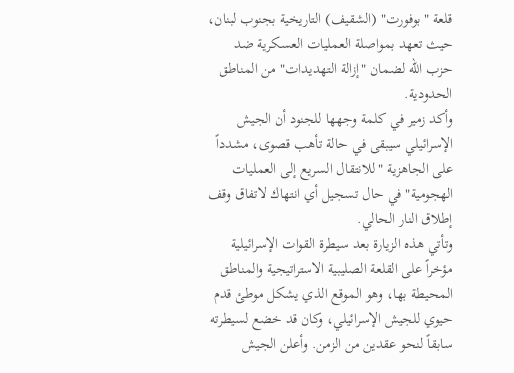قلعة "بوفورت" (الشقيف) التاريخية بجنوب لبنان، حيث تعهد بمواصلة العمليات العسكرية ضد حزب الله لضمان "إزالة التهديدات" من المناطق الحدودية.
وأكد زمير في كلمة وجهها للجنود أن الجيش الإسرائيلي سيبقى في حالة تأهب قصوى، مشدداً على الجاهزية "للانتقال السريع إلى العمليات الهجومية" في حال تسجيل أي انتهاك لاتفاق وقف إطلاق النار الحالي.
وتأتي هذه الزيارة بعد سيطرة القوات الإسرائيلية مؤخراً على القلعة الصليبية الاستراتيجية والمناطق المحيطة بها، وهو الموقع الذي يشكل موطئ قدم حيوي للجيش الإسرائيلي، وكان قد خضع لسيطرته سابقاً لنحو عقدين من الزمن. وأعلن الجيش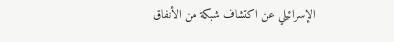الإسرائيلي عن اكتشاف شبكة من الأنفاق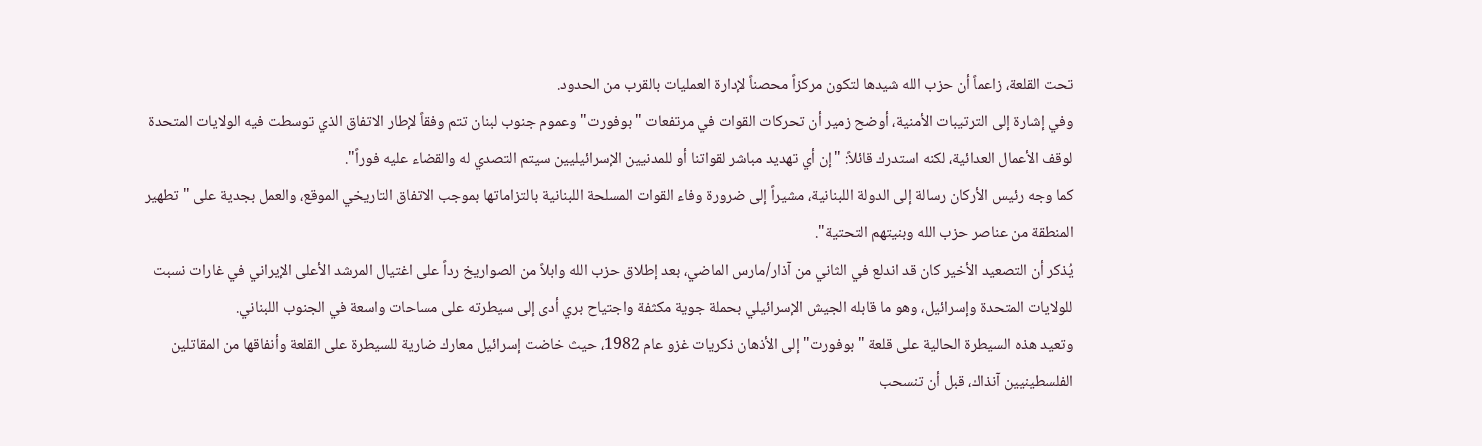تحت القلعة، زاعماً أن حزب الله شيدها لتكون مركزاً محصناً لإدارة العمليات بالقرب من الحدود.
وفي إشارة إلى الترتيبات الأمنية، أوضح زمير أن تحركات القوات في مرتفعات "بوفورت" وعموم جنوب لبنان تتم وفقاً لإطار الاتفاق الذي توسطت فيه الولايات المتحدة لوقف الأعمال العدائية، لكنه استدرك قائلاً: "إن أي تهديد مباشر لقواتنا أو للمدنيين الإسرائيليين سيتم التصدي له والقضاء عليه فوراً".
كما وجه رئيس الأركان رسالة إلى الدولة اللبنانية، مشيراً إلى ضرورة وفاء القوات المسلحة اللبنانية بالتزاماتها بموجب الاتفاق التاريخي الموقع، والعمل بجدية على "تطهير المنطقة من عناصر حزب الله وبنيتهم التحتية".
يُذكر أن التصعيد الأخير كان قد اندلع في الثاني من آذار/مارس الماضي، بعد إطلاق حزب الله وابلاً من الصواريخ رداً على اغتيال المرشد الأعلى الإيراني في غارات نسبت للولايات المتحدة وإسرائيل، وهو ما قابله الجيش الإسرائيلي بحملة جوية مكثفة واجتياح بري أدى إلى سيطرته على مساحات واسعة في الجنوب اللبناني.
وتعيد هذه السيطرة الحالية على قلعة "بوفورت" إلى الأذهان ذكريات غزو عام 1982، حيث خاضت إسرائيل معارك ضارية للسيطرة على القلعة وأنفاقها من المقاتلين الفلسطينيين آنذاك، قبل أن تنسحب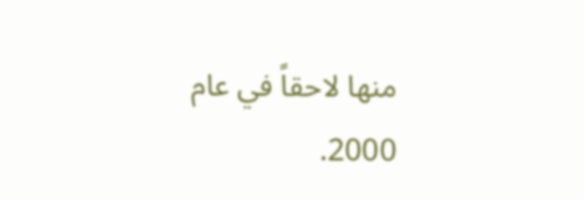منها لاحقاً في عام 2000.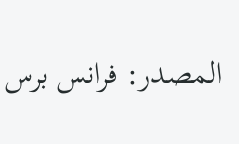المصدر: فرانس برس